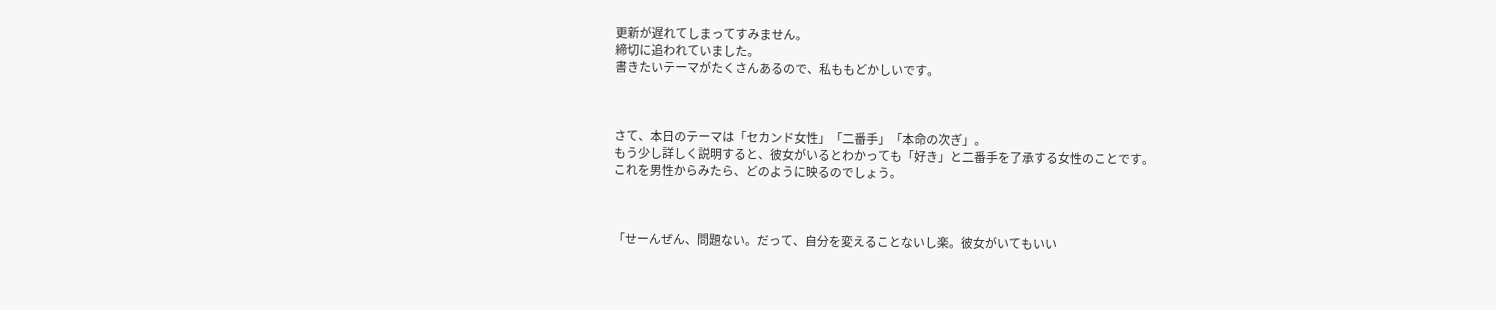更新が遅れてしまってすみません。
締切に追われていました。
書きたいテーマがたくさんあるので、私ももどかしいです。



さて、本日のテーマは「セカンド女性」「二番手」「本命の次ぎ」。
もう少し詳しく説明すると、彼女がいるとわかっても「好き」と二番手を了承する女性のことです。
これを男性からみたら、どのように映るのでしょう。



「せーんぜん、問題ない。だって、自分を変えることないし楽。彼女がいてもいい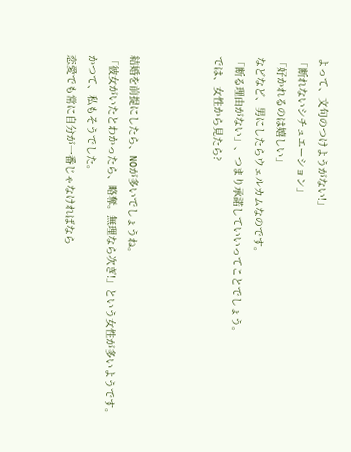よって、文句のつけようがない!」
「断れないシチュエーション」
「好かれるのは嬉しい」
などなど、男にしたらウェルカムなのです。
「断る理由がない」、つまり承諾していいってことでしょう。
では、女性から見たら?



結婚を前提にしたら、NOが多いでしょうね。
「彼女がいたとわかったら、略奪。無理なら次ぎ!」という女性が多いようです。
かつて、私もそうでした。
恋愛でも常に自分が一番じゃなければなら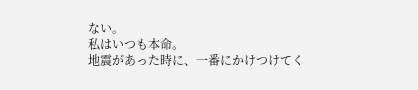ない。
私はいつも本命。
地震があった時に、一番にかけつけてく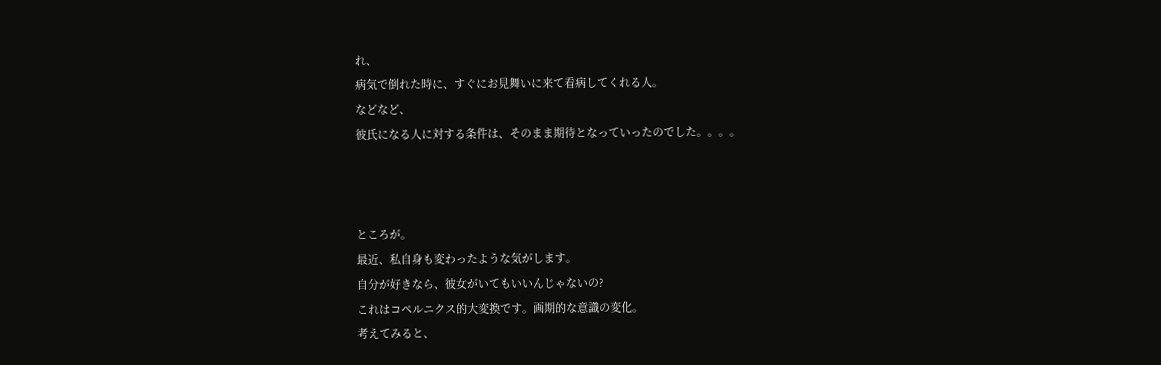れ、
病気で倒れた時に、すぐにお見舞いに来て看病してくれる人。
などなど、
彼氏になる人に対する条件は、そのまま期待となっていったのでした。。。。



ところが。
最近、私自身も変わったような気がします。
自分が好きなら、彼女がいてもいいんじゃないの?
これはコペルニクス的大変換です。画期的な意識の変化。
考えてみると、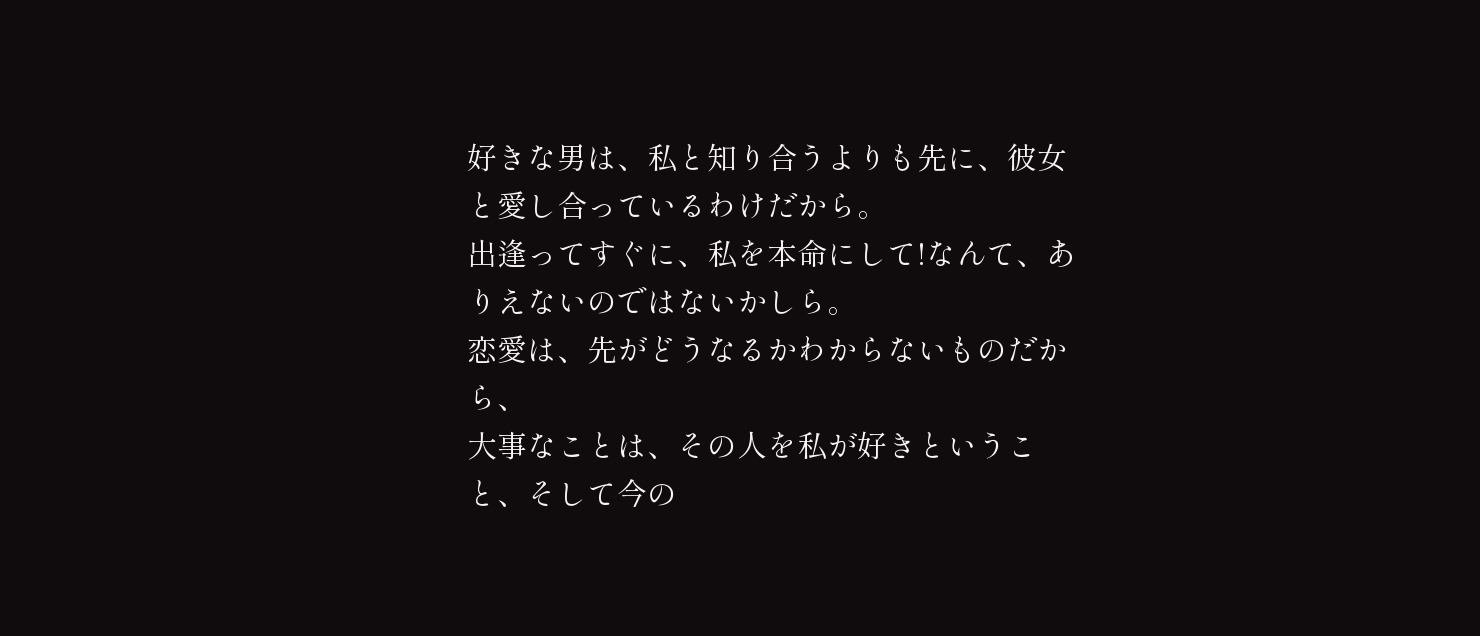好きな男は、私と知り合うよりも先に、彼女と愛し合っているわけだから。
出逢ってすぐに、私を本命にして!なんて、ありえないのではないかしら。
恋愛は、先がどうなるかわからないものだから、
大事なことは、その人を私が好きということ、そして今の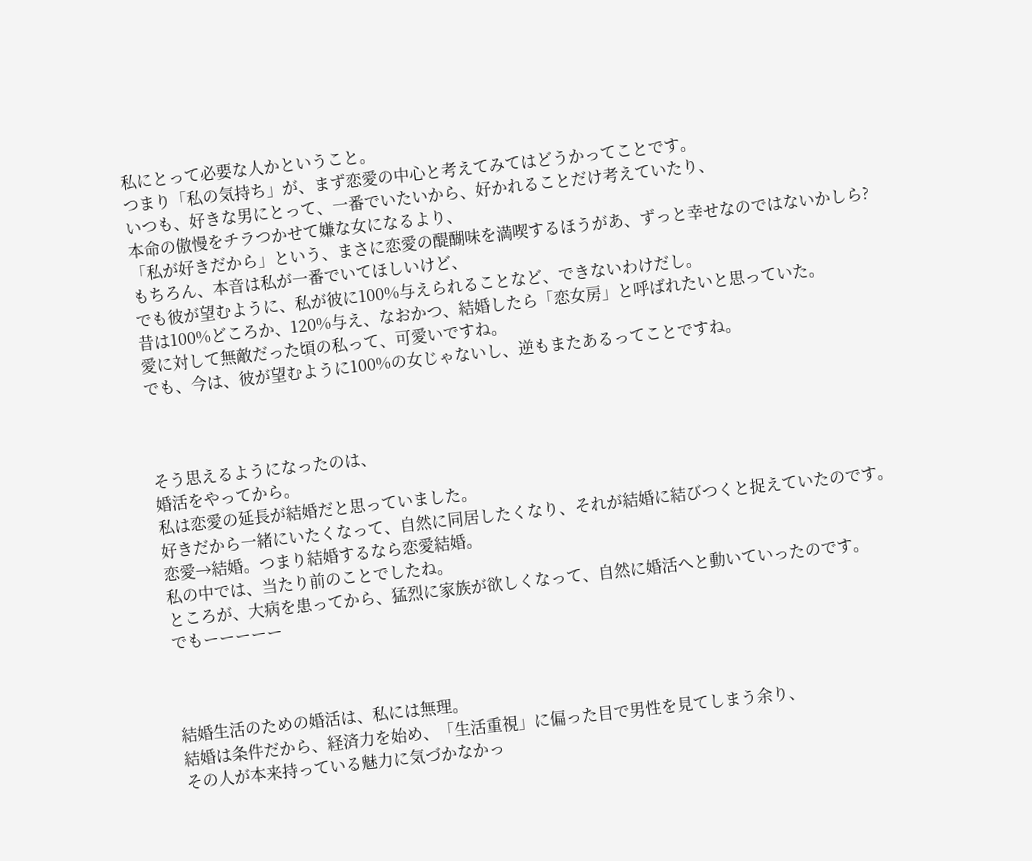私にとって必要な人かということ。
つまり「私の気持ち」が、まず恋愛の中心と考えてみてはどうかってことです。
いつも、好きな男にとって、一番でいたいから、好かれることだけ考えていたり、
本命の傲慢をチラつかせて嫌な女になるより、
「私が好きだから」という、まさに恋愛の醍醐味を満喫するほうがあ、ずっと幸せなのではないかしら?
もちろん、本音は私が一番でいてほしいけど、
でも彼が望むように、私が彼に100%与えられることなど、できないわけだし。
昔は100%どころか、120%与え、なおかつ、結婚したら「恋女房」と呼ばれたいと思っていた。
愛に対して無敵だった頃の私って、可愛いですね。
でも、今は、彼が望むように100%の女じゃないし、逆もまたあるってことですね。



そう思えるようになったのは、
婚活をやってから。
私は恋愛の延長が結婚だと思っていました。
好きだから一緒にいたくなって、自然に同居したくなり、それが結婚に結びつくと捉えていたのです。
恋愛→結婚。つまり結婚するなら恋愛結婚。
私の中では、当たり前のことでしたね。
ところが、大病を患ってから、猛烈に家族が欲しくなって、自然に婚活へと動いていったのです。
でもーーーーー



結婚生活のための婚活は、私には無理。
結婚は条件だから、経済力を始め、「生活重視」に偏った目で男性を見てしまう余り、
その人が本来持っている魅力に気づかなかっ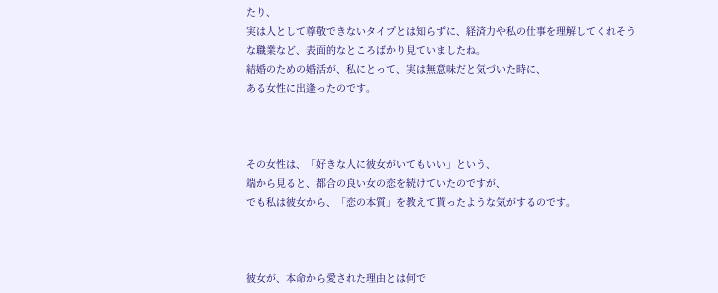たり、
実は人として尊敬できないタイプとは知らずに、経済力や私の仕事を理解してくれそうな職業など、表面的なところばかり見ていましたね。
結婚のための婚活が、私にとって、実は無意味だと気づいた時に、
ある女性に出逢ったのです。



その女性は、「好きな人に彼女がいてもいい」という、
端から見ると、都合の良い女の恋を続けていたのですが、
でも私は彼女から、「恋の本質」を教えて貰ったような気がするのです。



彼女が、本命から愛された理由とは何で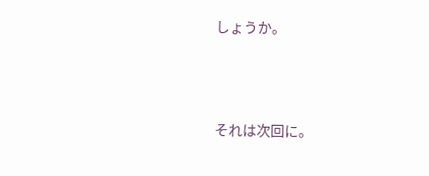しょうか。



それは次回に。